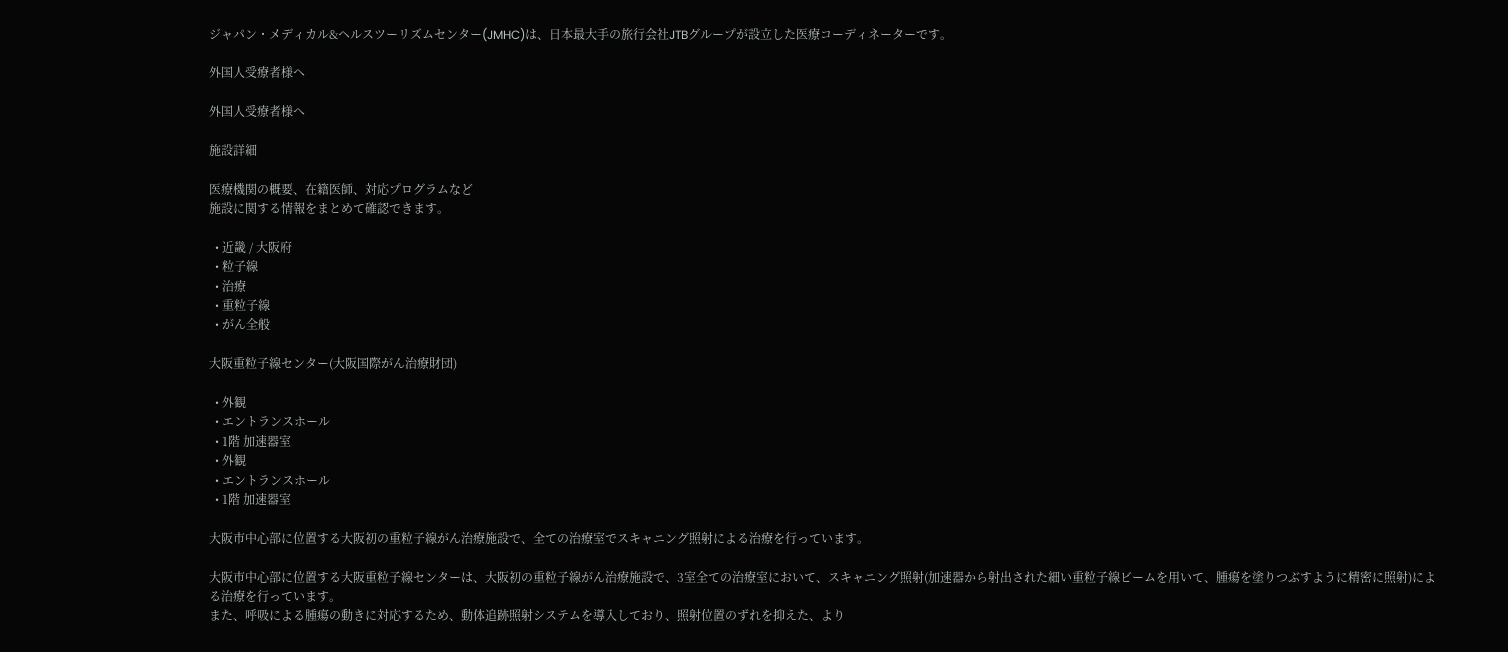ジャパン・メディカル&ヘルスツーリズムセンター(JMHC)は、日本最大手の旅行会社JTBグループが設立した医療コーディネーターです。

外国人受療者様へ

外国人受療者様へ

施設詳細

医療機関の概要、在籍医師、対応プログラムなど
施設に関する情報をまとめて確認できます。

  • 近畿 / 大阪府
  • 粒子線
  • 治療
  • 重粒子線
  • がん全般

大阪重粒子線センター(大阪国際がん治療財団)

  • 外観
  • エントランスホール
  • 1階 加速器室
  • 外観
  • エントランスホール
  • 1階 加速器室

大阪市中心部に位置する大阪初の重粒子線がん治療施設で、全ての治療室でスキャニング照射による治療を行っています。

大阪市中心部に位置する大阪重粒子線センターは、大阪初の重粒子線がん治療施設で、3室全ての治療室において、スキャニング照射(加速器から射出された細い重粒子線ビームを用いて、腫瘍を塗りつぶすように精密に照射)による治療を行っています。
また、呼吸による腫瘍の動きに対応するため、動体追跡照射システムを導入しており、照射位置のずれを抑えた、より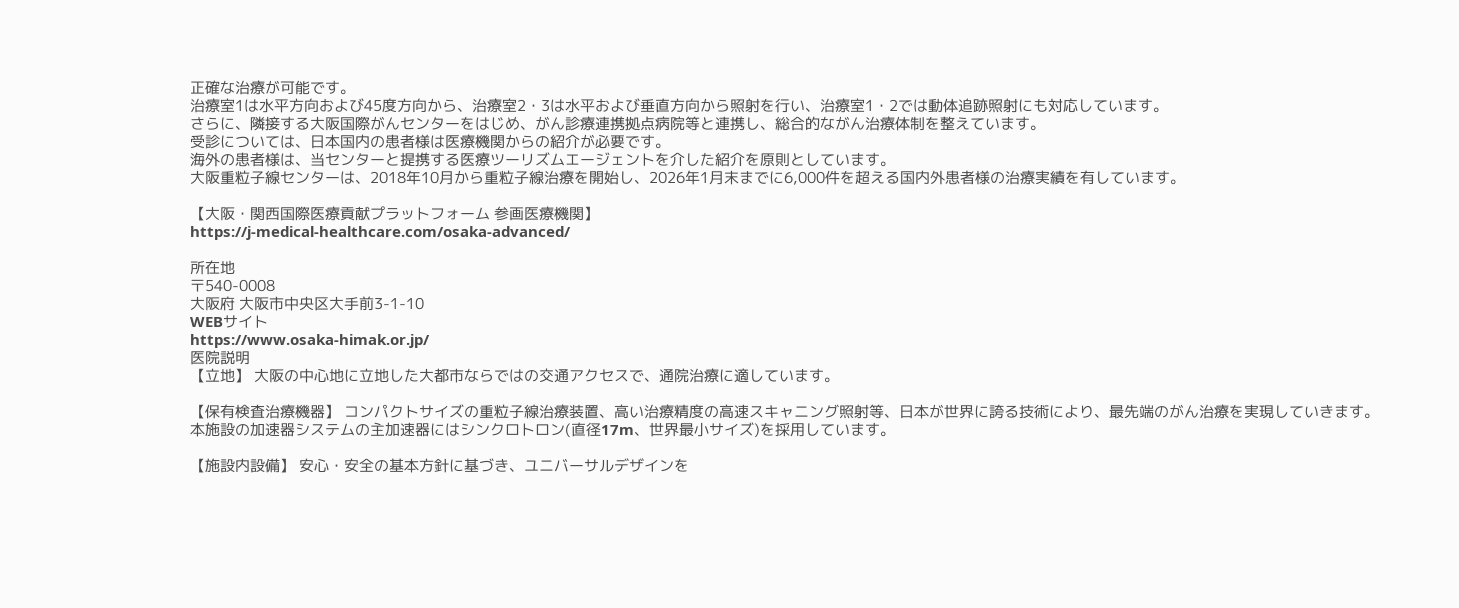正確な治療が可能です。
治療室1は水平方向および45度方向から、治療室2・3は水平および垂直方向から照射を行い、治療室1・2では動体追跡照射にも対応しています。
さらに、隣接する大阪国際がんセンターをはじめ、がん診療連携拠点病院等と連携し、総合的ながん治療体制を整えています。
受診については、日本国内の患者様は医療機関からの紹介が必要です。
海外の患者様は、当センターと提携する医療ツーリズムエージェントを介した紹介を原則としています。
大阪重粒子線センターは、2018年10月から重粒子線治療を開始し、2026年1月末までに6,000件を超える国内外患者様の治療実績を有しています。

【大阪・関西国際医療貢献プラットフォーム 参画医療機関】
https://j-medical-healthcare.com/osaka-advanced/

所在地
〒540-0008
大阪府 大阪市中央区大手前3-1-10
WEBサイト
https://www.osaka-himak.or.jp/
医院説明
【立地】 大阪の中心地に立地した大都市ならではの交通アクセスで、通院治療に適しています。

【保有検査治療機器】 コンパクトサイズの重粒子線治療装置、高い治療精度の高速スキャニング照射等、日本が世界に誇る技術により、最先端のがん治療を実現していきます。
本施設の加速器システムの主加速器にはシンクロトロン(直径17m、世界最小サイズ)を採用しています。

【施設内設備】 安心・安全の基本方針に基づき、ユニバーサルデザインを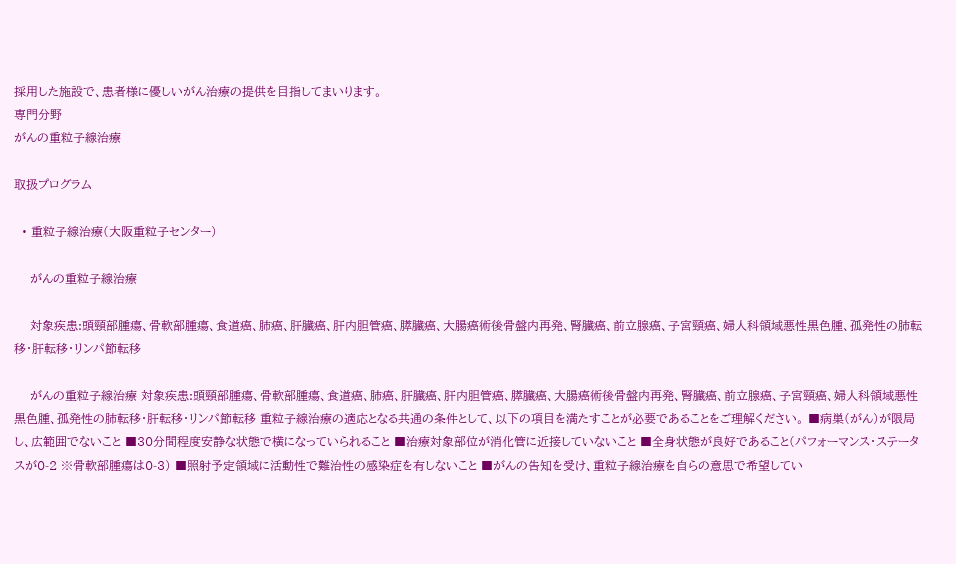採用した施設で、患者様に優しいがん治療の提供を目指してまいります。
専門分野
がんの重粒子線治療

取扱プログラム

  • 重粒子線治療(大阪重粒子センター)

    がんの重粒子線治療

    対象疾患:頭頸部腫瘍、骨軟部腫瘍、食道癌、肺癌、肝臓癌、肝内胆管癌、膵臓癌、大腸癌術後骨盤内再発、腎臓癌、前立腺癌、子宮頸癌、婦人科領域悪性黒色腫、孤発性の肺転移・肝転移・リンパ節転移

    がんの重粒子線治療 対象疾患:頭頸部腫瘍、骨軟部腫瘍、食道癌、肺癌、肝臓癌、肝内胆管癌、膵臓癌、大腸癌術後骨盤内再発、腎臓癌、前立腺癌、子宮頸癌、婦人科領域悪性黒色腫、孤発性の肺転移・肝転移・リンパ節転移 重粒子線治療の適応となる共通の条件として、以下の項目を満たすことが必要であることをご理解ください。 ■病巣(がん)が限局し、広範囲でないこと ■30分間程度安静な状態で横になっていられること ■治療対象部位が消化管に近接していないこと ■全身状態が良好であること(パフォーマンス・ステータスが0-2 ※骨軟部腫瘍は0-3) ■照射予定領域に活動性で難治性の感染症を有しないこと ■がんの告知を受け、重粒子線治療を自らの意思で希望してい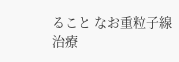ること なお重粒子線治療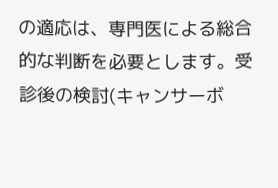の適応は、専門医による総合的な判断を必要とします。受診後の検討(キャンサーボ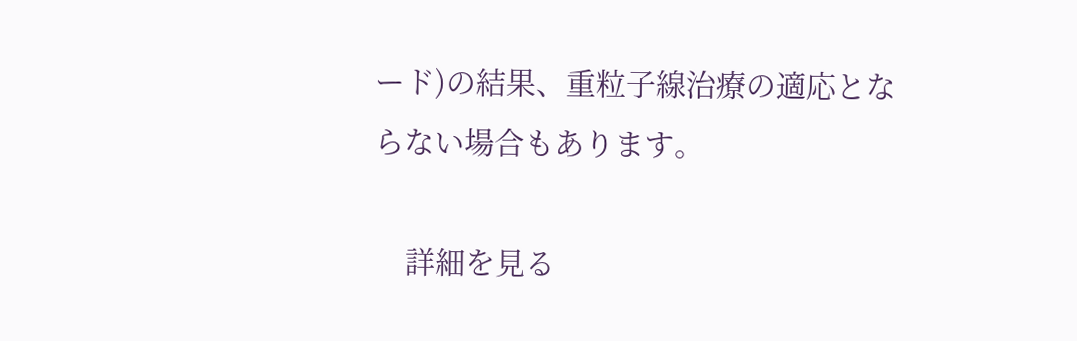ード)の結果、重粒子線治療の適応とならない場合もあります。

    詳細を見る